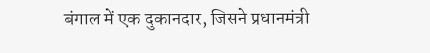बंगाल में एक दुकानदार, जिसने प्रधानमंत्री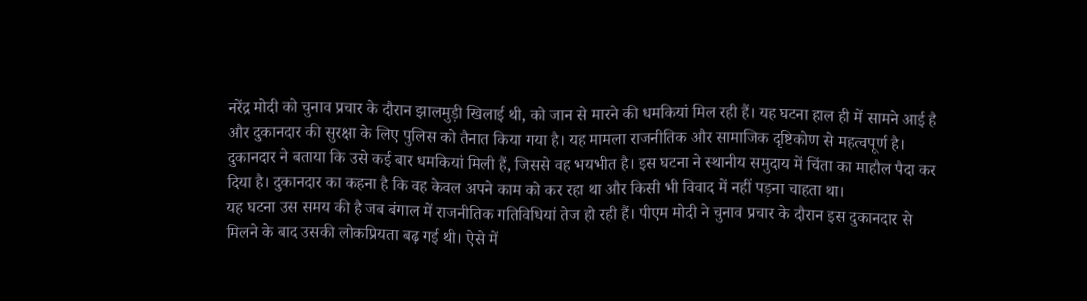नरेंद्र मोदी को चुनाव प्रचार के दौरान झालमुड़ी खिलाई थी, को जान से मारने की धमकियां मिल रही हैं। यह घटना हाल ही में सामने आई है और दुकानदार की सुरक्षा के लिए पुलिस को तैनात किया गया है। यह मामला राजनीतिक और सामाजिक दृष्टिकोण से महत्वपूर्ण है।
दुकानदार ने बताया कि उसे कई बार धमकियां मिली हैं, जिससे वह भयभीत है। इस घटना ने स्थानीय समुदाय में चिंता का माहौल पैदा कर दिया है। दुकानदार का कहना है कि वह केवल अपने काम को कर रहा था और किसी भी विवाद में नहीं पड़ना चाहता था।
यह घटना उस समय की है जब बंगाल में राजनीतिक गतिविधियां तेज हो रही हैं। पीएम मोदी ने चुनाव प्रचार के दौरान इस दुकानदार से मिलने के बाद उसकी लोकप्रियता बढ़ गई थी। ऐसे में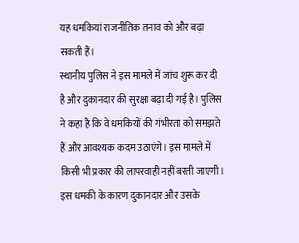यह धमकियां राजनीतिक तनाव को और बढ़ा सकती हैं।
स्थानीय पुलिस ने इस मामले में जांच शुरू कर दी है और दुकानदार की सुरक्षा बढ़ा दी गई है। पुलिस ने कहा है कि वे धमकियों की गंभीरता को समझते हैं और आवश्यक कदम उठाएंगे। इस मामले में किसी भी प्रकार की लापरवाही नहीं बरती जाएगी।
इस धमकी के कारण दुकानदार और उसके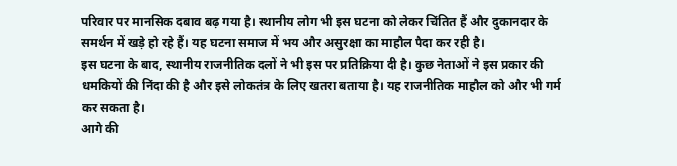परिवार पर मानसिक दबाव बढ़ गया है। स्थानीय लोग भी इस घटना को लेकर चिंतित हैं और दुकानदार के समर्थन में खड़े हो रहे हैं। यह घटना समाज में भय और असुरक्षा का माहौल पैदा कर रही है।
इस घटना के बाद, स्थानीय राजनीतिक दलों ने भी इस पर प्रतिक्रिया दी है। कुछ नेताओं ने इस प्रकार की धमकियों की निंदा की है और इसे लोकतंत्र के लिए खतरा बताया है। यह राजनीतिक माहौल को और भी गर्म कर सकता है।
आगे की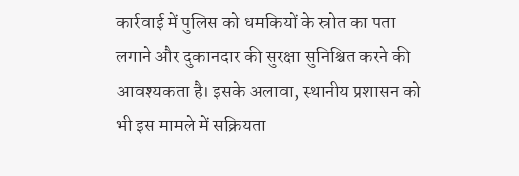कार्रवाई में पुलिस को धमकियों के स्रोत का पता लगाने और दुकानदार की सुरक्षा सुनिश्चित करने की आवश्यकता है। इसके अलावा, स्थानीय प्रशासन को भी इस मामले में सक्रियता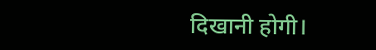दिखानी होगी।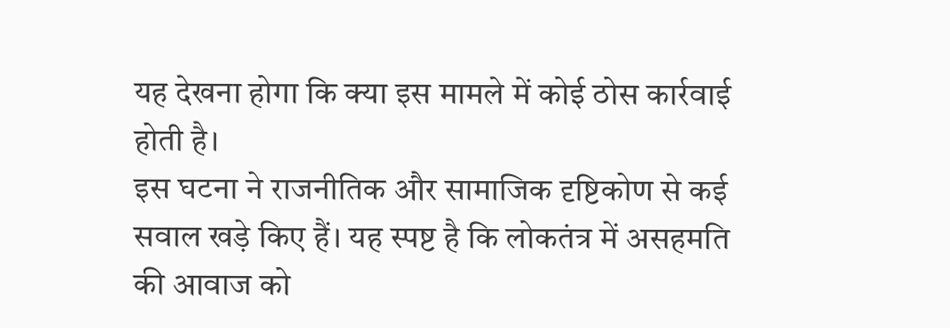यह देखना होगा कि क्या इस मामले में कोई ठोस कार्रवाई होती है।
इस घटना ने राजनीतिक और सामाजिक दृष्टिकोण से कई सवाल खड़े किए हैं। यह स्पष्ट है कि लोकतंत्र में असहमति की आवाज को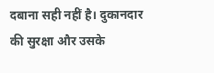दबाना सही नहीं है। दुकानदार की सुरक्षा और उसके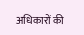अधिकारों की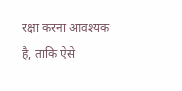रक्षा करना आवश्यक है, ताकि ऐसे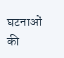घटनाओं की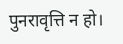पुनरावृत्ति न हो।